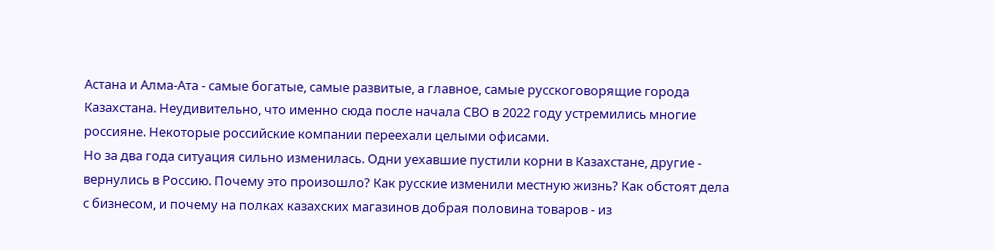Астана и Алма-Ата - самые богатые, самые развитые, а главное, самые русскоговорящие города Казахстана. Неудивительно, что именно сюда после начала СВО в 2022 году устремились многие россияне. Некоторые российские компании переехали целыми офисами.
Но за два года ситуация сильно изменилась. Одни уехавшие пустили корни в Казахстане, другие - вернулись в Россию. Почему это произошло? Как русские изменили местную жизнь? Как обстоят дела с бизнесом, и почему на полках казахских магазинов добрая половина товаров - из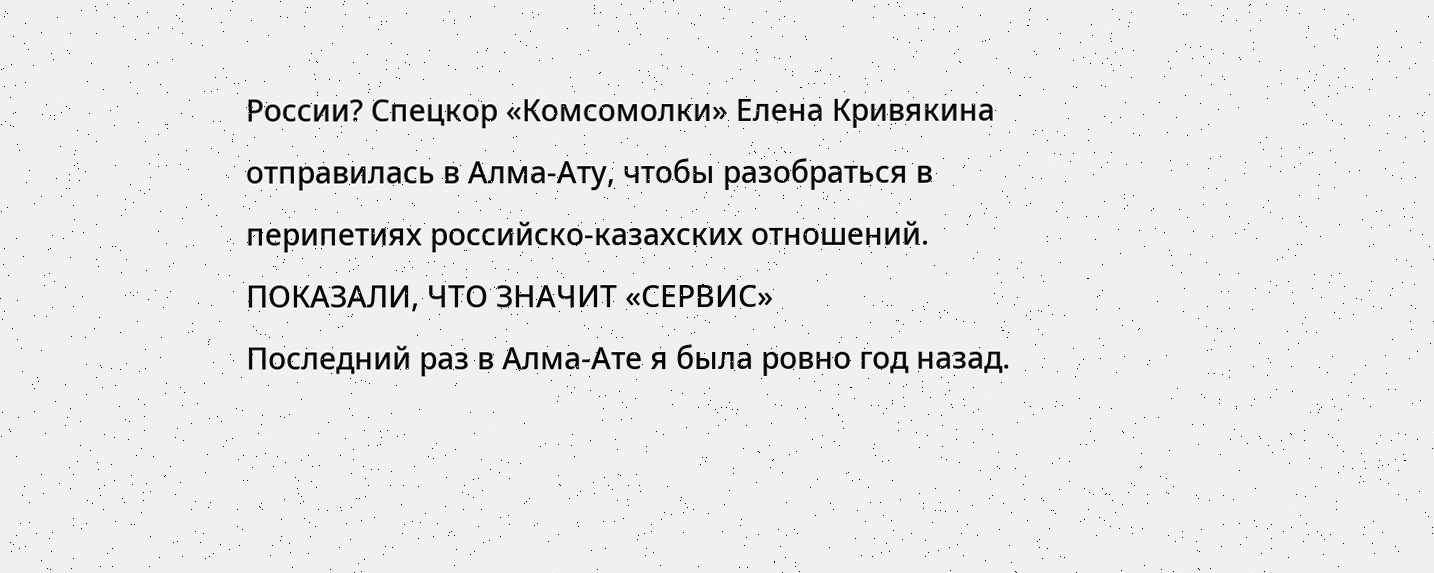России? Спецкор «Комсомолки» Елена Кривякина отправилась в Алма-Ату, чтобы разобраться в перипетиях российско-казахских отношений.
ПОКАЗАЛИ, ЧТО ЗНАЧИТ «СЕРВИС»
Последний раз в Алма-Ате я была ровно год назад.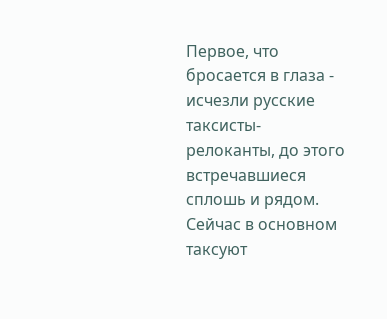Первое, что бросается в глаза - исчезли русские таксисты-релоканты, до этого встречавшиеся сплошь и рядом. Сейчас в основном таксуют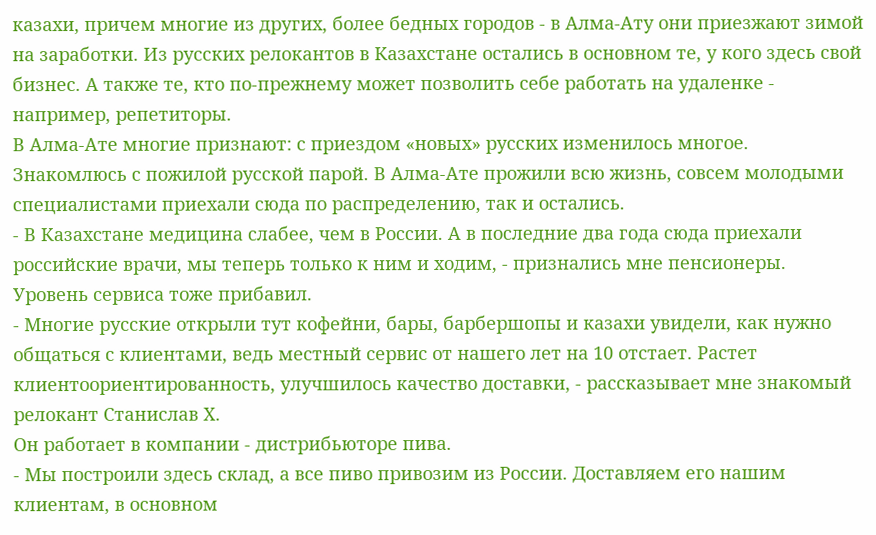казахи, причем многие из других, более бедных городов - в Алма-Ату они приезжают зимой на заработки. Из русских релокантов в Казахстане остались в основном те, у кого здесь свой бизнес. А также те, кто по-прежнему может позволить себе работать на удаленке - например, репетиторы.
В Алма-Ате многие признают: с приездом «новых» русских изменилось многое.
Знакомлюсь с пожилой русской парой. В Алма-Ате прожили всю жизнь, совсем молодыми специалистами приехали сюда по распределению, так и остались.
- В Казахстане медицина слабее, чем в России. А в последние два года сюда приехали российские врачи, мы теперь только к ним и ходим, - признались мне пенсионеры.
Уровень сервиса тоже прибавил.
- Многие русские открыли тут кофейни, бары, барбершопы и казахи увидели, как нужно общаться с клиентами, ведь местный сервис от нашего лет на 10 отстает. Растет клиентоориентированность, улучшилось качество доставки, - рассказывает мне знакомый релокант Станислав Х.
Он работает в компании - дистрибьюторе пива.
- Мы построили здесь склад, а все пиво привозим из России. Доставляем его нашим клиентам, в основном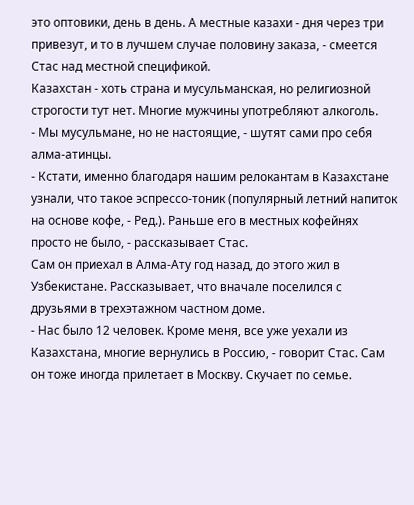это оптовики, день в день. А местные казахи - дня через три привезут, и то в лучшем случае половину заказа, - смеется Стас над местной спецификой.
Казахстан - хоть страна и мусульманская, но религиозной строгости тут нет. Многие мужчины употребляют алкоголь.
- Мы мусульмане, но не настоящие, - шутят сами про себя алма-атинцы.
- Кстати, именно благодаря нашим релокантам в Казахстане узнали, что такое эспрессо-тоник (популярный летний напиток на основе кофе, - Ред.). Раньше его в местных кофейнях просто не было, - рассказывает Стас.
Сам он приехал в Алма-Ату год назад, до этого жил в Узбекистане. Рассказывает, что вначале поселился с друзьями в трехэтажном частном доме.
- Нас было 12 человек. Кроме меня, все уже уехали из Казахстана, многие вернулись в Россию, - говорит Стас. Сам он тоже иногда прилетает в Москву. Скучает по семье.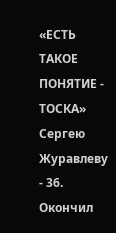«ЕСТЬ ТАКОЕ ПОНЯТИЕ - ТОСКА»
Сергею Журавлеву - 36. Окончил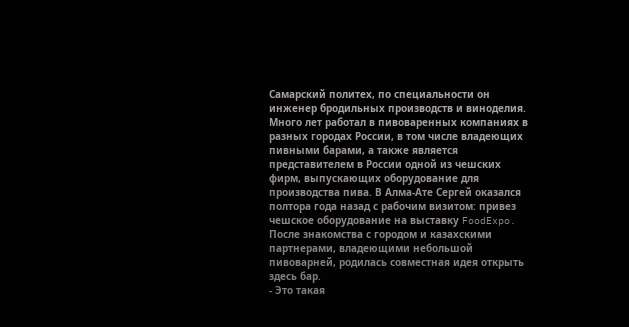Самарский политех, по специальности он инженер бродильных производств и виноделия. Много лет работал в пивоваренных компаниях в разных городах России, в том числе владеющих пивными барами, а также является представителем в России одной из чешских фирм, выпускающих оборудование для производства пива. В Алма-Ате Сергей оказался полтора года назад с рабочим визитом: привез чешское оборудование на выставку FoodExpo. После знакомства с городом и казахскими партнерами, владеющими небольшой пивоварней, родилась совместная идея открыть здесь бар.
- Это такая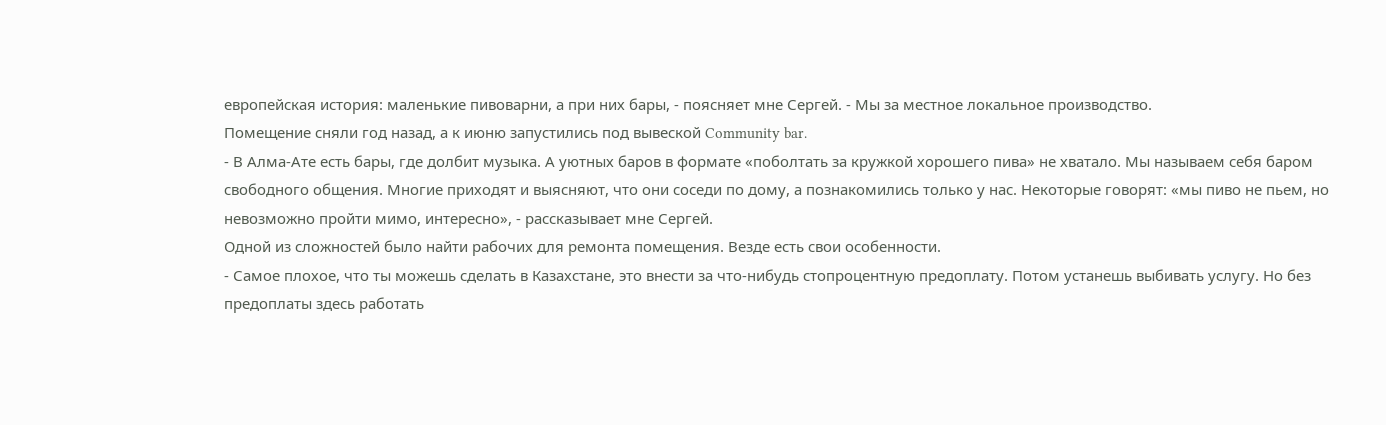европейская история: маленькие пивоварни, а при них бары, - поясняет мне Сергей. - Мы за местное локальное производство.
Помещение сняли год назад, а к июню запустились под вывеской Community bar.
- В Алма-Ате есть бары, где долбит музыка. А уютных баров в формате «поболтать за кружкой хорошего пива» не хватало. Мы называем себя баром свободного общения. Многие приходят и выясняют, что они соседи по дому, а познакомились только у нас. Некоторые говорят: «мы пиво не пьем, но невозможно пройти мимо, интересно», - рассказывает мне Сергей.
Одной из сложностей было найти рабочих для ремонта помещения. Везде есть свои особенности.
- Самое плохое, что ты можешь сделать в Казахстане, это внести за что-нибудь стопроцентную предоплату. Потом устанешь выбивать услугу. Но без предоплаты здесь работать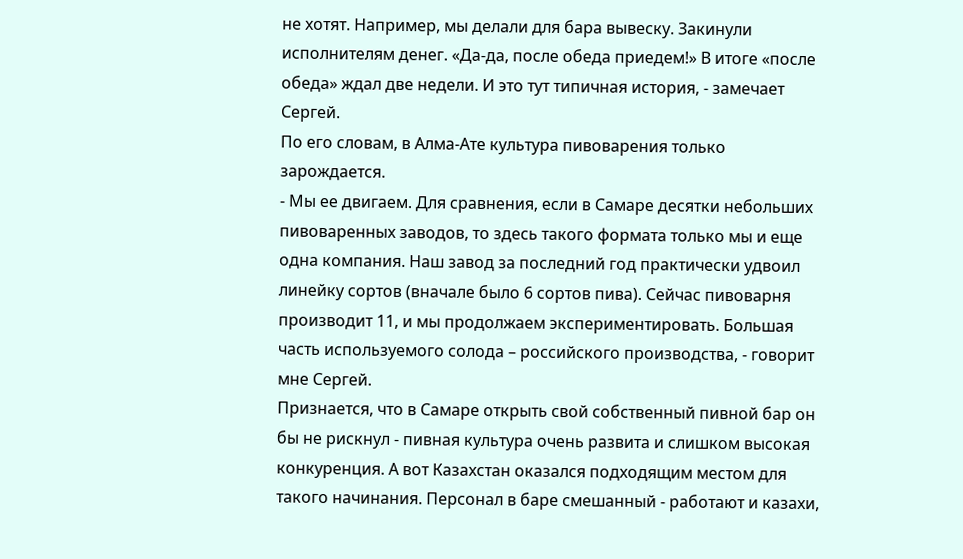не хотят. Например, мы делали для бара вывеску. Закинули исполнителям денег. «Да-да, после обеда приедем!» В итоге «после обеда» ждал две недели. И это тут типичная история, - замечает Сергей.
По его словам, в Алма-Ате культура пивоварения только зарождается.
- Мы ее двигаем. Для сравнения, если в Самаре десятки небольших пивоваренных заводов, то здесь такого формата только мы и еще одна компания. Наш завод за последний год практически удвоил линейку сортов (вначале было 6 сортов пива). Сейчас пивоварня производит 11, и мы продолжаем экспериментировать. Большая часть используемого солода – российского производства, - говорит мне Сергей.
Признается, что в Самаре открыть свой собственный пивной бар он бы не рискнул - пивная культура очень развита и слишком высокая конкуренция. А вот Казахстан оказался подходящим местом для такого начинания. Персонал в баре смешанный - работают и казахи,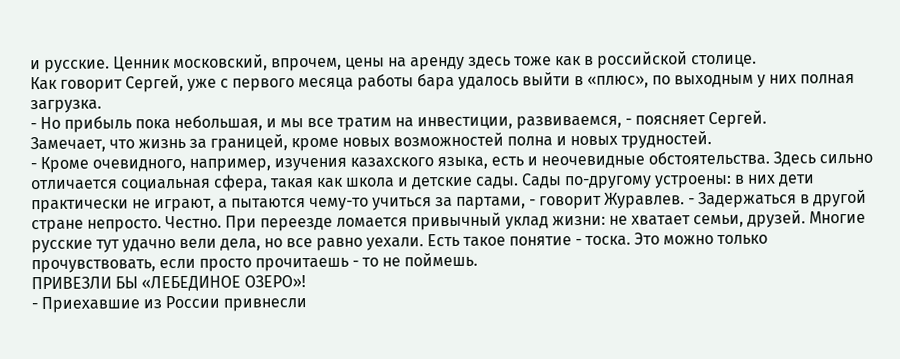и русские. Ценник московский, впрочем, цены на аренду здесь тоже как в российской столице.
Как говорит Сергей, уже с первого месяца работы бара удалось выйти в «плюс», по выходным у них полная загрузка.
- Но прибыль пока небольшая, и мы все тратим на инвестиции, развиваемся, - поясняет Сергей.
Замечает, что жизнь за границей, кроме новых возможностей полна и новых трудностей.
- Кроме очевидного, например, изучения казахского языка, есть и неочевидные обстоятельства. Здесь сильно отличается социальная сфера, такая как школа и детские сады. Сады по-другому устроены: в них дети практически не играют, а пытаются чему-то учиться за партами, - говорит Журавлев. - Задержаться в другой стране непросто. Честно. При переезде ломается привычный уклад жизни: не хватает семьи, друзей. Многие русские тут удачно вели дела, но все равно уехали. Есть такое понятие - тоска. Это можно только прочувствовать, если просто прочитаешь - то не поймешь.
ПРИВЕЗЛИ БЫ «ЛЕБЕДИНОЕ ОЗЕРО»!
- Приехавшие из России привнесли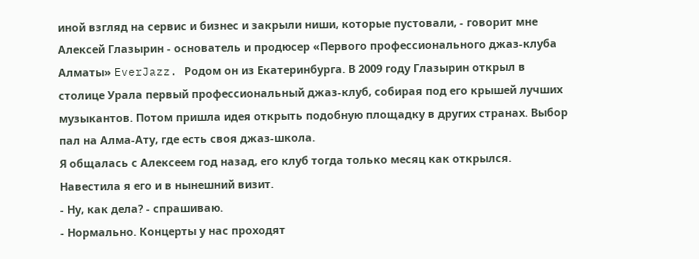иной взгляд на сервис и бизнес и закрыли ниши, которые пустовали, - говорит мне Алексей Глазырин - основатель и продюсер «Первого профессионального джаз-клуба Алматы» EverJazz. Родом он из Екатеринбурга. В 2009 году Глазырин открыл в столице Урала первый профессиональный джаз-клуб, собирая под его крышей лучших музыкантов. Потом пришла идея открыть подобную площадку в других странах. Выбор пал на Алма-Ату, где есть своя джаз-школа.
Я общалась с Алексеем год назад, его клуб тогда только месяц как открылся. Навестила я его и в нынешний визит.
- Ну, как дела? - спрашиваю.
- Нормально. Концерты у нас проходят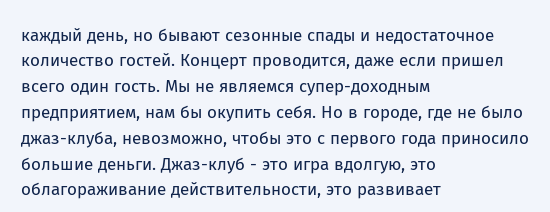каждый день, но бывают сезонные спады и недостаточное количество гостей. Концерт проводится, даже если пришел всего один гость. Мы не являемся супер-доходным предприятием, нам бы окупить себя. Но в городе, где не было джаз-клуба, невозможно, чтобы это с первого года приносило большие деньги. Джаз-клуб - это игра вдолгую, это облагораживание действительности, это развивает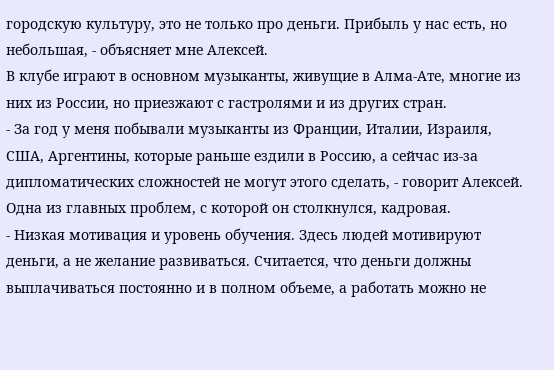городскую культуру, это не только про деньги. Прибыль у нас есть, но небольшая, - объясняет мне Алексей.
В клубе играют в основном музыканты, живущие в Алма-Ате, многие из них из России, но приезжают с гастролями и из других стран.
- За год у меня побывали музыканты из Франции, Италии, Израиля, США, Аргентины, которые раньше ездили в Россию, а сейчас из-за дипломатических сложностей не могут этого сделать, - говорит Алексей.
Одна из главных проблем, с которой он столкнулся, кадровая.
- Низкая мотивация и уровень обучения. Здесь людей мотивируют деньги, а не желание развиваться. Считается, что деньги должны выплачиваться постоянно и в полном объеме, а работать можно не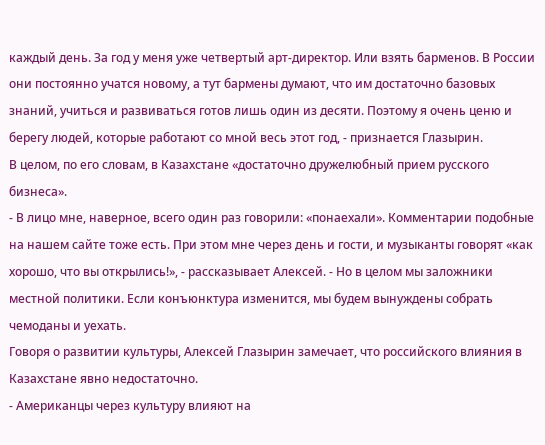каждый день. За год у меня уже четвертый арт-директор. Или взять барменов. В России они постоянно учатся новому, а тут бармены думают, что им достаточно базовых знаний, учиться и развиваться готов лишь один из десяти. Поэтому я очень ценю и берегу людей, которые работают со мной весь этот год, - признается Глазырин.
В целом, по его словам, в Казахстане «достаточно дружелюбный прием русского бизнеса».
- В лицо мне, наверное, всего один раз говорили: «понаехали». Комментарии подобные на нашем сайте тоже есть. При этом мне через день и гости, и музыканты говорят «как хорошо, что вы открылись!», - рассказывает Алексей. - Но в целом мы заложники местной политики. Если конъюнктура изменится, мы будем вынуждены собрать чемоданы и уехать.
Говоря о развитии культуры, Алексей Глазырин замечает, что российского влияния в Казахстане явно недостаточно.
- Американцы через культуру влияют на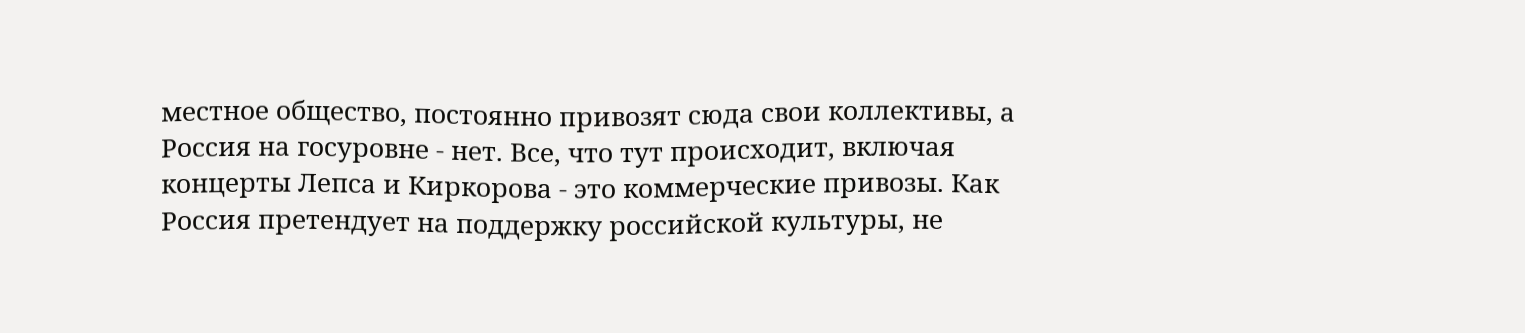местное общество, постоянно привозят сюда свои коллективы, а Россия на госуровне - нет. Все, что тут происходит, включая концерты Лепса и Киркорова - это коммерческие привозы. Как Россия претендует на поддержку российской культуры, не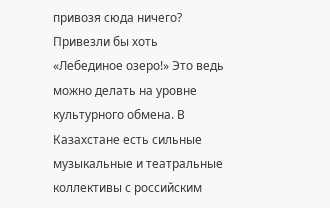привозя сюда ничего? Привезли бы хоть «Лебединое озеро!» Это ведь можно делать на уровне культурного обмена. В Казахстане есть сильные музыкальные и театральные коллективы с российским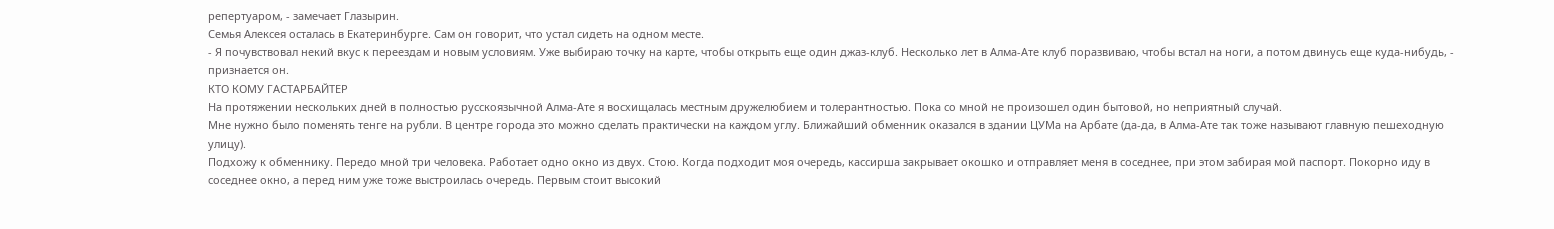репертуаром, - замечает Глазырин.
Семья Алексея осталась в Екатеринбурге. Сам он говорит, что устал сидеть на одном месте.
- Я почувствовал некий вкус к переездам и новым условиям. Уже выбираю точку на карте, чтобы открыть еще один джаз-клуб. Несколько лет в Алма-Ате клуб поразвиваю, чтобы встал на ноги, а потом двинусь еще куда-нибудь, - признается он.
КТО КОМУ ГАСТАРБАЙТЕР
На протяжении нескольких дней в полностью русскоязычной Алма-Ате я восхищалась местным дружелюбием и толерантностью. Пока со мной не произошел один бытовой, но неприятный случай.
Мне нужно было поменять тенге на рубли. В центре города это можно сделать практически на каждом углу. Ближайший обменник оказался в здании ЦУМа на Арбате (да-да, в Алма-Ате так тоже называют главную пешеходную улицу).
Подхожу к обменнику. Передо мной три человека. Работает одно окно из двух. Стою. Когда подходит моя очередь, кассирша закрывает окошко и отправляет меня в соседнее, при этом забирая мой паспорт. Покорно иду в соседнее окно, а перед ним уже тоже выстроилась очередь. Первым стоит высокий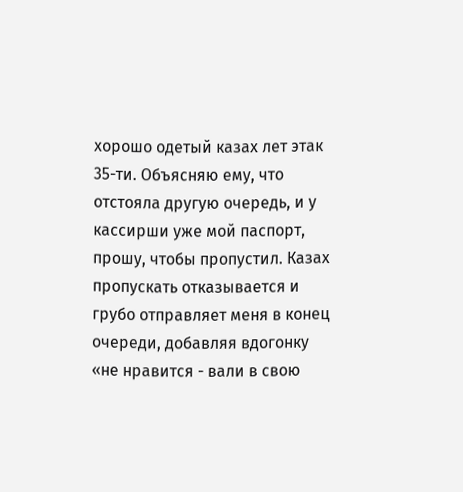хорошо одетый казах лет этак 35-ти. Объясняю ему, что отстояла другую очередь, и у кассирши уже мой паспорт, прошу, чтобы пропустил. Казах пропускать отказывается и грубо отправляет меня в конец очереди, добавляя вдогонку «не нравится - вали в свою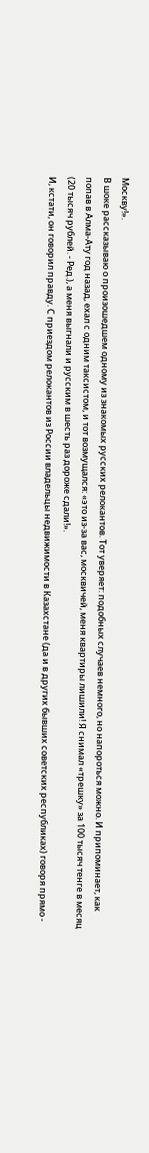Москву!».
В шоке рассказываю о произошедшем одному из знакомых русских релокантов. Тот уверяет: подобных случаев немного, но напороться можно. И припоминает, как попав в Алма-Ату год назад, ехал с одним таксистом, и тот возмущался: «это из-за вас, москвичей, меня квартиры лишили! Я снимал «трешку» за 100 тысяч тенге в месяц (20 тысяч рублей. - Ред.), а меня выгнали и русским в шесть раз дороже сдали!».
И, кстати, он говорил правду. С приездом релокантов из России владельцы недвижимости в Казахстане (да и в других бывших советских республиках) говоря прямо -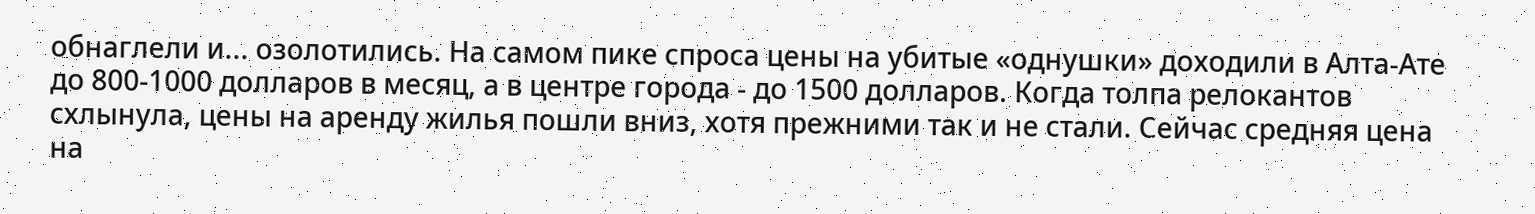обнаглели и... озолотились. На самом пике спроса цены на убитые «однушки» доходили в Алта-Ате до 800-1000 долларов в месяц, а в центре города - до 1500 долларов. Когда толпа релокантов схлынула, цены на аренду жилья пошли вниз, хотя прежними так и не стали. Сейчас средняя цена на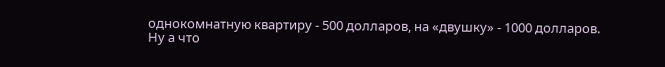однокомнатную квартиру - 500 долларов, на «двушку» - 1000 долларов.
Ну а что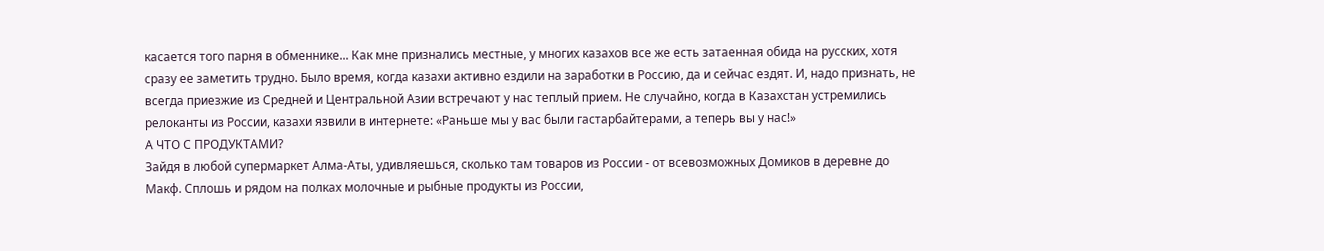касается того парня в обменнике... Как мне признались местные, у многих казахов все же есть затаенная обида на русских, хотя сразу ее заметить трудно. Было время, когда казахи активно ездили на заработки в Россию, да и сейчас ездят. И, надо признать, не всегда приезжие из Средней и Центральной Азии встречают у нас теплый прием. Не случайно, когда в Казахстан устремились релоканты из России, казахи язвили в интернете: «Раньше мы у вас были гастарбайтерами, а теперь вы у нас!»
А ЧТО С ПРОДУКТАМИ?
Зайдя в любой супермаркет Алма-Аты, удивляешься, сколько там товаров из России - от всевозможных Домиков в деревне до Макф. Сплошь и рядом на полках молочные и рыбные продукты из России,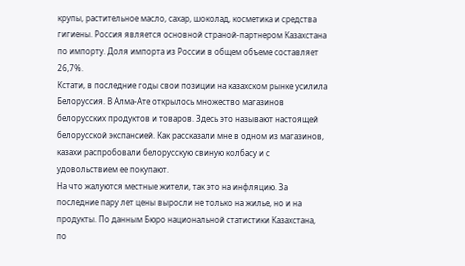крупы, растительное масло, сахар, шоколад, косметика и средства гигиены. Россия является основной страной-партнером Казахстана по импорту. Доля импорта из России в общем объеме составляет 26,7%.
Кстати, в последние годы свои позиции на казахском рынке усилила Белоруссия. В Алма-Ате открылось множество магазинов белорусских продуктов и товаров. Здесь это называют настоящей белорусской экспансией. Как рассказали мне в одном из магазинов, казахи распробовали белорусскую свиную колбасу и с удовольствием ее покупают.
На что жалуются местные жители, так это на инфляцию. За последние пару лет цены выросли не только на жилье, но и на продукты. По данным Бюро национальной статистики Казахстана, по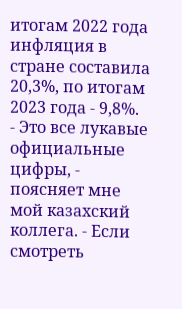итогам 2022 года инфляция в стране составила 20,3%, по итогам 2023 года - 9,8%.
- Это все лукавые официальные цифры, - поясняет мне мой казахский коллега. - Если смотреть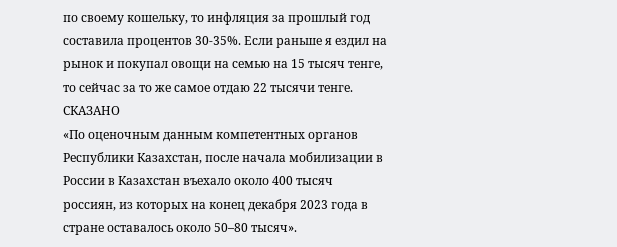по своему кошельку, то инфляция за прошлый год составила процентов 30-35%. Если раньше я ездил на рынок и покупал овощи на семью на 15 тысяч тенге, то сейчас за то же самое отдаю 22 тысячи тенге.
СКАЗАНО
«По оценочным данным компетентных органов Республики Казахстан, после начала мобилизации в России в Казахстан въехало около 400 тысяч россиян, из которых на конец декабря 2023 года в стране оставалось около 50–80 тысяч».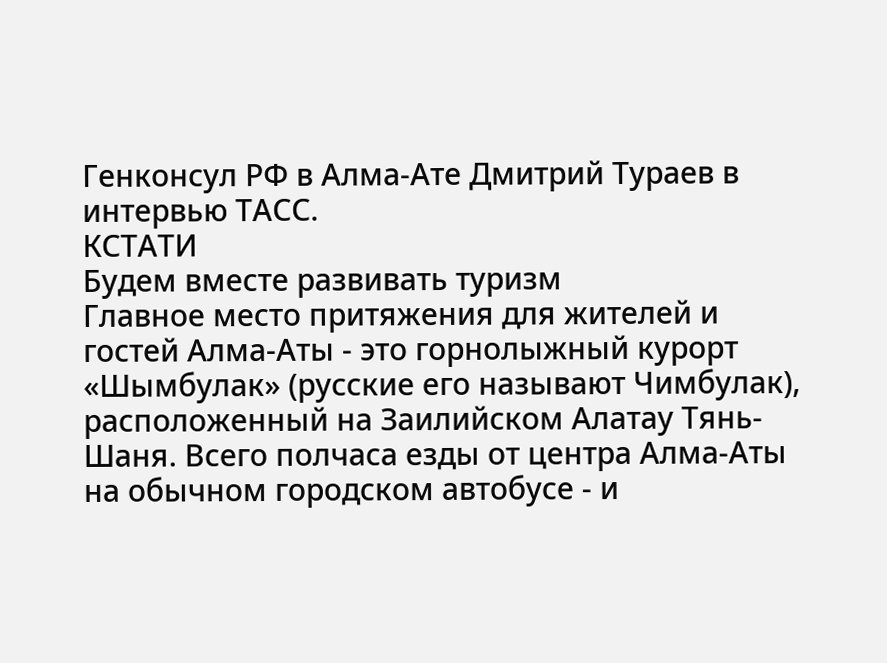Генконсул РФ в Алма-Ате Дмитрий Тураев в интервью ТАСС.
КСТАТИ
Будем вместе развивать туризм
Главное место притяжения для жителей и гостей Алма-Аты - это горнолыжный курорт «Шымбулак» (русские его называют Чимбулак), расположенный на Заилийском Алатау Тянь-Шаня. Всего полчаса езды от центра Алма-Аты на обычном городском автобусе - и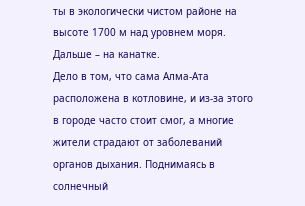ты в экологически чистом районе на высоте 1700 м над уровнем моря. Дальше – на канатке.
Дело в том, что сама Алма-Ата расположена в котловине, и из-за этого в городе часто стоит смог, а многие жители страдают от заболеваний органов дыхания. Поднимаясь в солнечный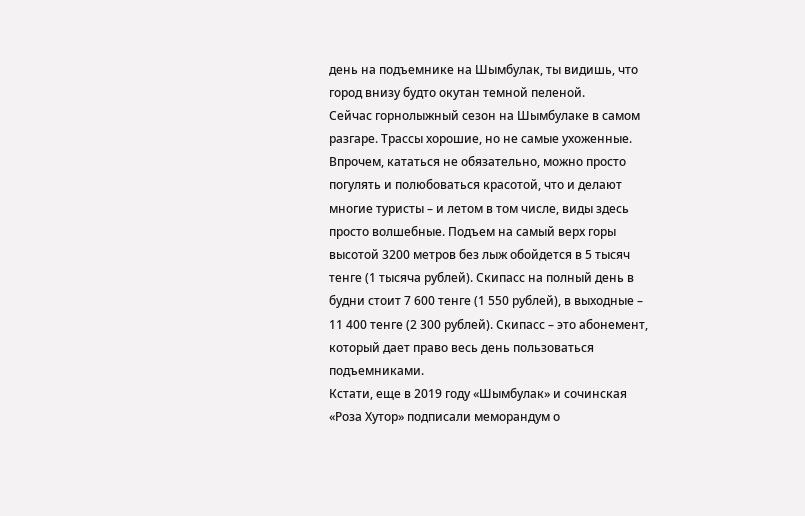день на подъемнике на Шымбулак, ты видишь, что город внизу будто окутан темной пеленой.
Сейчас горнолыжный сезон на Шымбулаке в самом разгаре. Трассы хорошие, но не самые ухоженные. Впрочем, кататься не обязательно, можно просто погулять и полюбоваться красотой, что и делают многие туристы – и летом в том числе, виды здесь просто волшебные. Подъем на самый верх горы высотой 3200 метров без лыж обойдется в 5 тысяч тенге (1 тысяча рублей). Скипасс на полный день в будни стоит 7 600 тенге (1 550 рублей), в выходные – 11 400 тенге (2 300 рублей). Скипасс – это абонемент, который дает право весь день пользоваться подъемниками.
Кстати, еще в 2019 году «Шымбулак» и сочинская «Роза Хутор» подписали меморандум о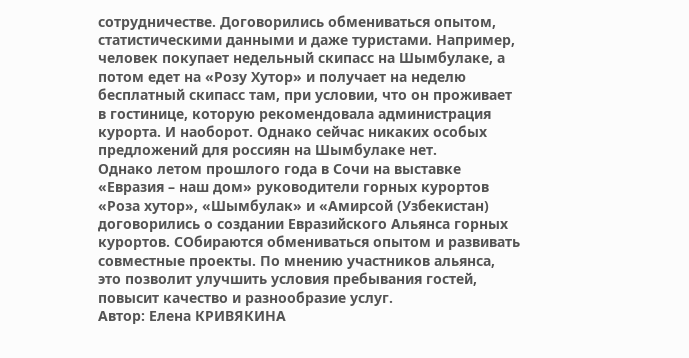сотрудничестве. Договорились обмениваться опытом, статистическими данными и даже туристами. Например, человек покупает недельный скипасс на Шымбулаке, а потом едет на «Розу Хутор» и получает на неделю бесплатный скипасс там, при условии, что он проживает в гостинице, которую рекомендовала администрация курорта. И наоборот. Однако сейчас никаких особых предложений для россиян на Шымбулаке нет.
Однако летом прошлого года в Сочи на выставке «Евразия – наш дом» руководители горных курортов «Роза хутор», «Шымбулак» и «Амирсой (Узбекистан) договорились о создании Евразийского Альянса горных курортов. СОбираются обмениваться опытом и развивать совместные проекты. По мнению участников альянса, это позволит улучшить условия пребывания гостей, повысит качество и разнообразие услуг.
Автор: Елена КРИВЯКИНА